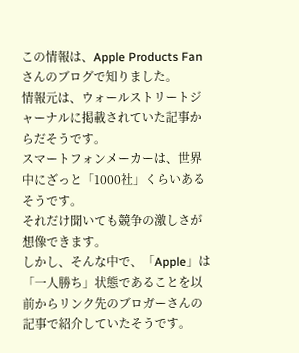この情報は、Apple Products Fanさんのブログで知りました。
情報元は、ウォールストリートジャーナルに掲載されていた記事からだそうです。
スマートフォンメーカーは、世界中にざっと「1000社」くらいあるそうです。
それだけ聞いても競争の激しさが想像できます。
しかし、そんな中で、「Apple」は「一人勝ち」状態であることを以前からリンク先のブロガーさんの記事で紹介していたそうです。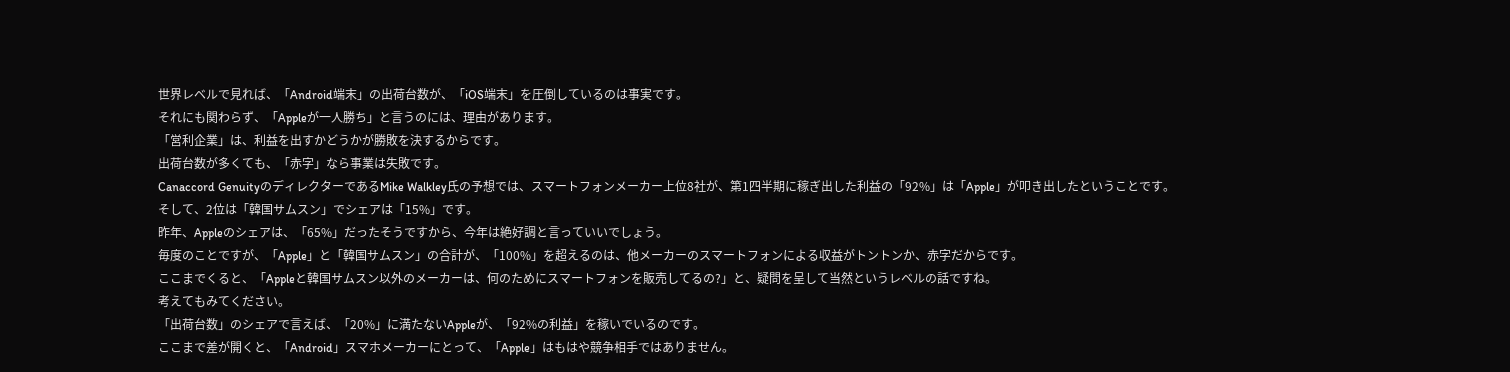世界レベルで見れば、「Android端末」の出荷台数が、「iOS端末」を圧倒しているのは事実です。
それにも関わらず、「Appleが一人勝ち」と言うのには、理由があります。
「営利企業」は、利益を出すかどうかが勝敗を決するからです。
出荷台数が多くても、「赤字」なら事業は失敗です。
Canaccord GenuityのディレクターであるMike Walkley氏の予想では、スマートフォンメーカー上位8社が、第1四半期に稼ぎ出した利益の「92%」は「Apple」が叩き出したということです。
そして、2位は「韓国サムスン」でシェアは「15%」です。
昨年、Appleのシェアは、「65%」だったそうですから、今年は絶好調と言っていいでしょう。
毎度のことですが、「Apple」と「韓国サムスン」の合計が、「100%」を超えるのは、他メーカーのスマートフォンによる収益がトントンか、赤字だからです。
ここまでくると、「Appleと韓国サムスン以外のメーカーは、何のためにスマートフォンを販売してるの?」と、疑問を呈して当然というレベルの話ですね。
考えてもみてください。
「出荷台数」のシェアで言えば、「20%」に満たないAppleが、「92%の利益」を稼いでいるのです。
ここまで差が開くと、「Android」スマホメーカーにとって、「Apple」はもはや競争相手ではありません。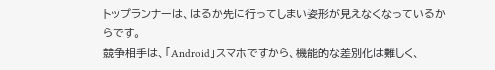トップランナーは、はるか先に行ってしまい姿形が見えなくなっているからです。
競争相手は、「Android」スマホですから、機能的な差別化は難しく、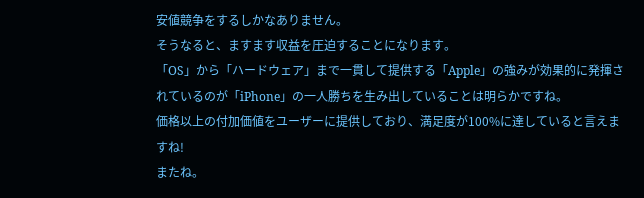安値競争をするしかなありません。
そうなると、ますます収益を圧迫することになります。
「OS」から「ハードウェア」まで一貫して提供する「Apple」の強みが効果的に発揮されているのが「iPhone」の一人勝ちを生み出していることは明らかですね。
価格以上の付加価値をユーザーに提供しており、満足度が100%に達していると言えますね!
またね。